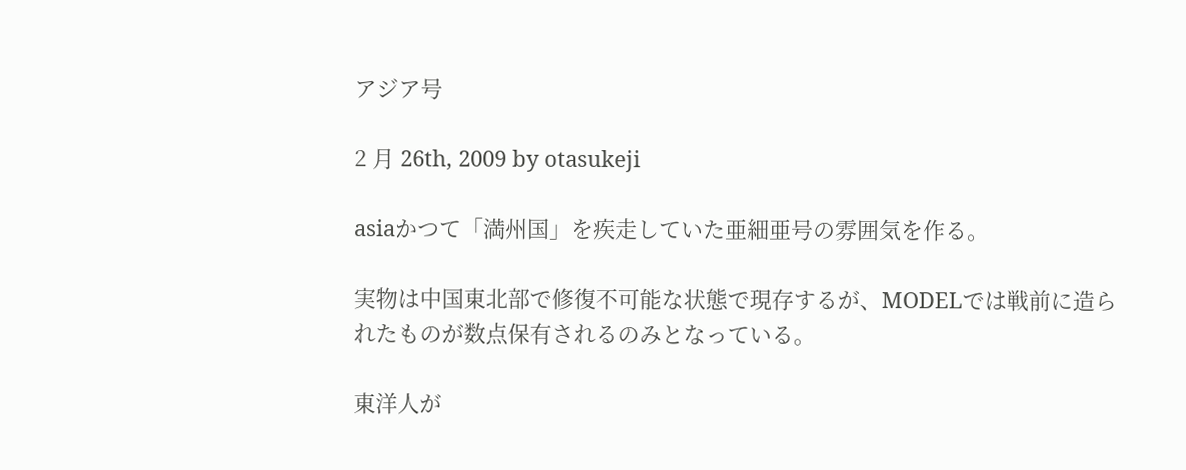アジア号

2 月 26th, 2009 by otasukeji

asiaかつて「満州国」を疾走していた亜細亜号の雰囲気を作る。

実物は中国東北部で修復不可能な状態で現存するが、MODELでは戦前に造られたものが数点保有されるのみとなっている。

東洋人が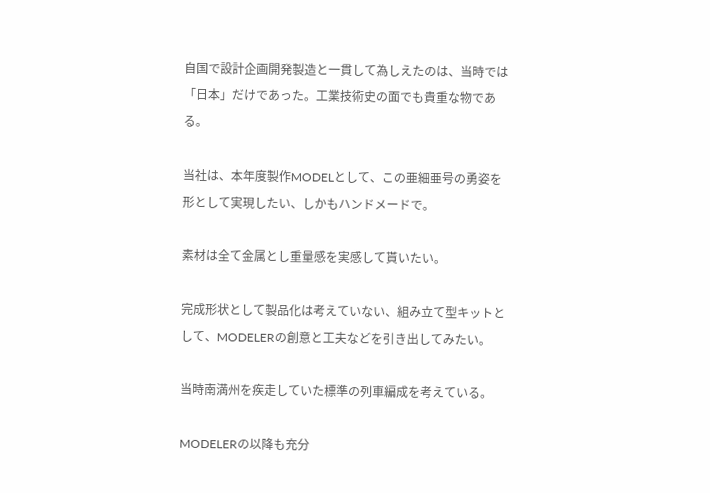自国で設計企画開発製造と一貫して為しえたのは、当時では「日本」だけであった。工業技術史の面でも貴重な物である。

当社は、本年度製作MODELとして、この亜細亜号の勇姿を形として実現したい、しかもハンドメードで。

素材は全て金属とし重量感を実感して貰いたい。

完成形状として製品化は考えていない、組み立て型キットとして、MODELERの創意と工夫などを引き出してみたい。

当時南満州を疾走していた標準の列車編成を考えている。

MODELERの以降も充分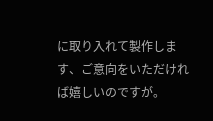に取り入れて製作します、ご意向をいただければ嬉しいのですが。